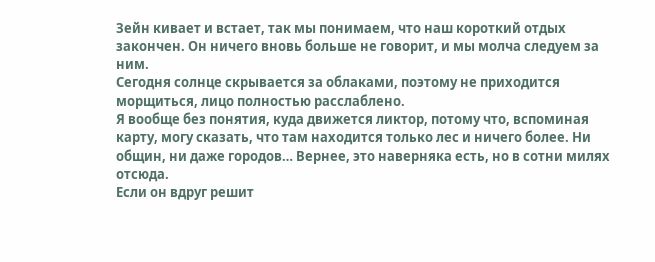Зейн кивает и встает, так мы понимаем, что наш короткий отдых закончен. Он ничего вновь больше не говорит, и мы молча следуем за ним.
Сегодня солнце скрывается за облаками, поэтому не приходится морщиться, лицо полностью расслаблено.
Я вообще без понятия, куда движется ликтор, потому что, вспоминая карту, могу сказать, что там находится только лес и ничего более. Ни общин, ни даже городов… Вернее, это наверняка есть, но в сотни милях отсюда.
Если он вдруг решит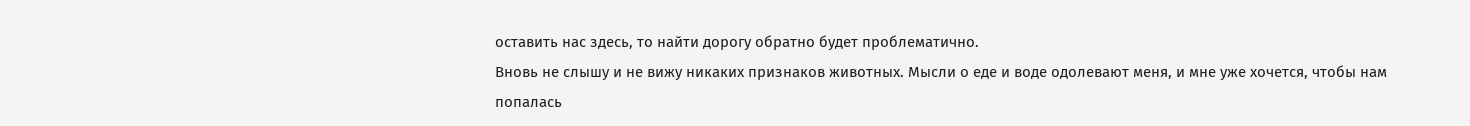оставить нас здесь, то найти дорогу обратно будет проблематично.
Вновь не слышу и не вижу никаких признаков животных. Мысли о еде и воде одолевают меня, и мне уже хочется, чтобы нам попалась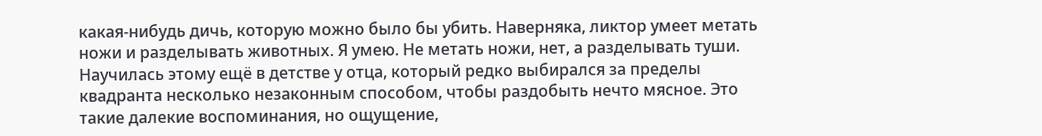какая-нибудь дичь, которую можно было бы убить. Наверняка, ликтор умеет метать ножи и разделывать животных. Я умею. Не метать ножи, нет, а разделывать туши. Научилась этому ещё в детстве у отца, который редко выбирался за пределы квадранта несколько незаконным способом, чтобы раздобыть нечто мясное. Это такие далекие воспоминания, но ощущение,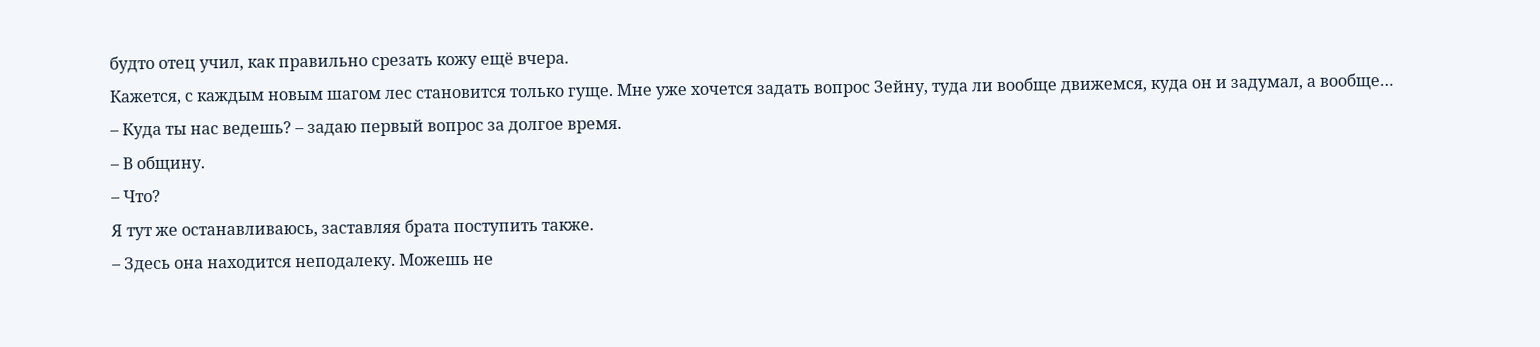будто отец учил, как правильно срезать кожу ещё вчера.
Кажется, с каждым новым шагом лес становится только гуще. Мне уже хочется задать вопрос Зейну, туда ли вообще движемся, куда он и задумал, а вообще…
– Куда ты нас ведешь? – задаю первый вопрос за долгое время.
– В общину.
– Что?
Я тут же останавливаюсь, заставляя брата поступить также.
– Здесь она находится неподалеку. Можешь не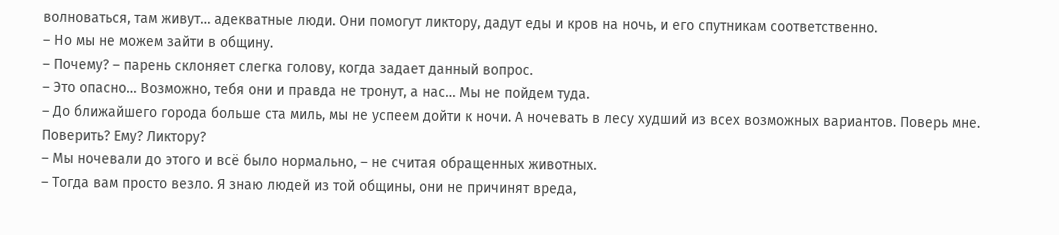волноваться, там живут… адекватные люди. Они помогут ликтору, дадут еды и кров на ночь, и его спутникам соответственно.
– Но мы не можем зайти в общину.
– Почему? – парень склоняет слегка голову, когда задает данный вопрос.
– Это опасно… Возможно, тебя они и правда не тронут, а нас… Мы не пойдем туда.
– До ближайшего города больше ста миль, мы не успеем дойти к ночи. А ночевать в лесу худший из всех возможных вариантов. Поверь мне.
Поверить? Ему? Ликтору?
– Мы ночевали до этого и всё было нормально, – не считая обращенных животных.
– Тогда вам просто везло. Я знаю людей из той общины, они не причинят вреда,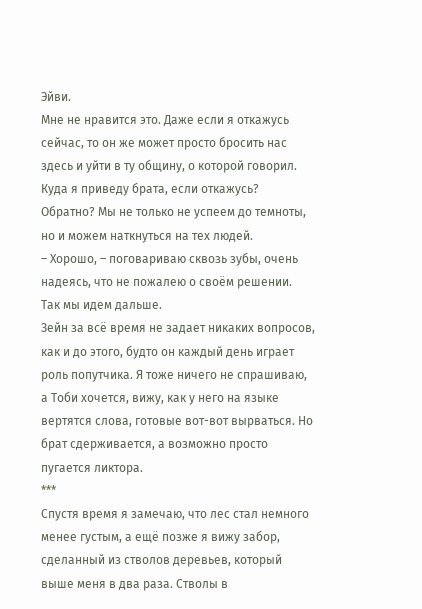Эйви.
Мне не нравится это. Даже если я откажусь сейчас, то он же может просто бросить нас здесь и уйти в ту общину, о которой говорил.
Куда я приведу брата, если откажусь? Обратно? Мы не только не успеем до темноты, но и можем наткнуться на тех людей.
– Хорошо, – поговариваю сквозь зубы, очень надеясь, что не пожалею о своём решении.
Так мы идем дальше.
Зейн за всё время не задает никаких вопросов, как и до этого, будто он каждый день играет роль попутчика. Я тоже ничего не спрашиваю, а Тоби хочется, вижу, как у него на языке вертятся слова, готовые вот-вот вырваться. Но брат сдерживается, а возможно просто пугается ликтора.
***
Спустя время я замечаю, что лес стал немного менее густым, а ещё позже я вижу забор, сделанный из стволов деревьев, который выше меня в два раза. Стволы в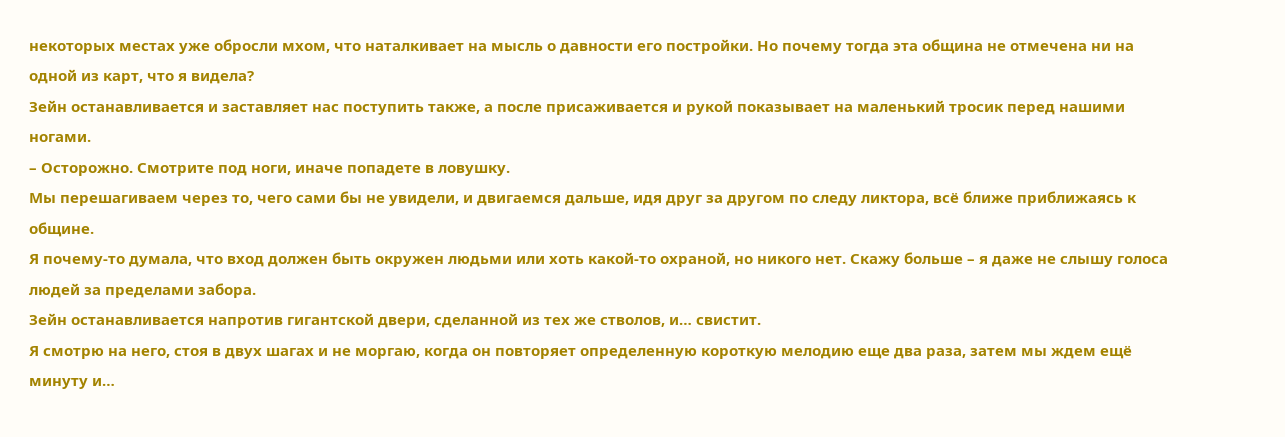некоторых местах уже обросли мхом, что наталкивает на мысль о давности его постройки. Но почему тогда эта община не отмечена ни на одной из карт, что я видела?
Зейн останавливается и заставляет нас поступить также, а после присаживается и рукой показывает на маленький тросик перед нашими ногами.
– Осторожно. Смотрите под ноги, иначе попадете в ловушку.
Мы перешагиваем через то, чего сами бы не увидели, и двигаемся дальше, идя друг за другом по следу ликтора, всё ближе приближаясь к общине.
Я почему-то думала, что вход должен быть окружен людьми или хоть какой-то охраной, но никого нет. Скажу больше – я даже не слышу голоса людей за пределами забора.
Зейн останавливается напротив гигантской двери, сделанной из тех же стволов, и… свистит.
Я смотрю на него, стоя в двух шагах и не моргаю, когда он повторяет определенную короткую мелодию еще два раза, затем мы ждем ещё минуту и…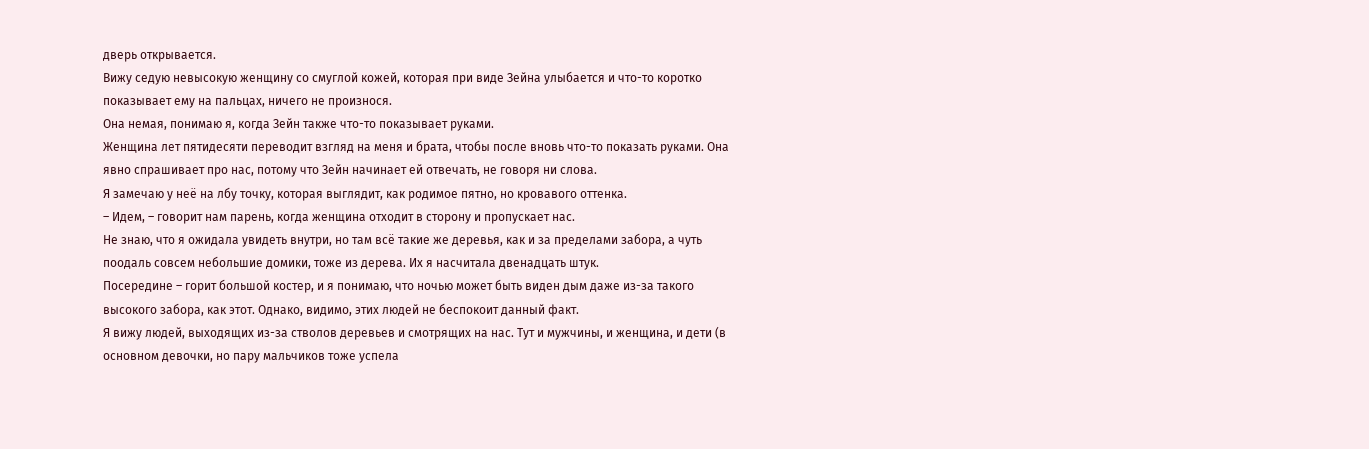дверь открывается.
Вижу седую невысокую женщину со смуглой кожей, которая при виде Зейна улыбается и что-то коротко показывает ему на пальцах, ничего не произнося.
Она немая, понимаю я, когда Зейн также что-то показывает руками.
Женщина лет пятидесяти переводит взгляд на меня и брата, чтобы после вновь что-то показать руками. Она явно спрашивает про нас, потому что Зейн начинает ей отвечать, не говоря ни слова.
Я замечаю у неё на лбу точку, которая выглядит, как родимое пятно, но кровавого оттенка.
– Идем, – говорит нам парень, когда женщина отходит в сторону и пропускает нас.
Не знаю, что я ожидала увидеть внутри, но там всё такие же деревья, как и за пределами забора, а чуть поодаль совсем небольшие домики, тоже из дерева. Их я насчитала двенадцать штук.
Посередине – горит большой костер, и я понимаю, что ночью может быть виден дым даже из-за такого высокого забора, как этот. Однако, видимо, этих людей не беспокоит данный факт.
Я вижу людей, выходящих из-за стволов деревьев и смотрящих на нас. Тут и мужчины, и женщина, и дети (в основном девочки, но пару мальчиков тоже успела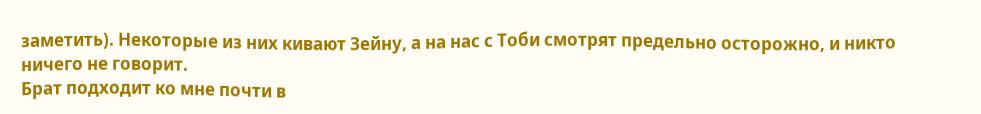заметить). Некоторые из них кивают Зейну, а на нас с Тоби смотрят предельно осторожно, и никто ничего не говорит.
Брат подходит ко мне почти в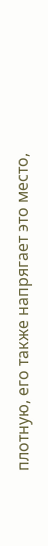плотную, его также напрягает это место,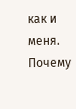как и меня.
Почему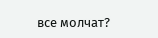все молчат?